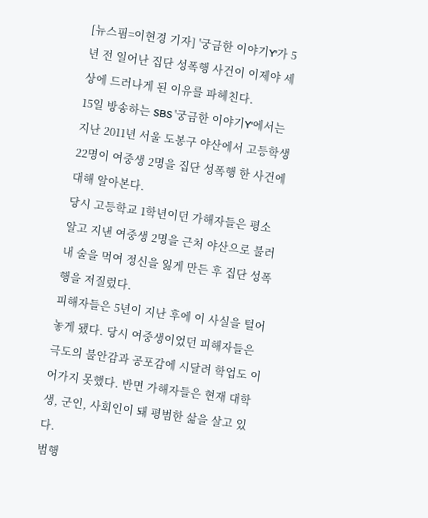[뉴스핌=이현경 기자] '궁금한 이야기Y'가 5년 전 일어난 집단 성폭행 사건이 이제야 세상에 드러나게 된 이유를 파헤친다.
15일 방송하는 SBS '궁금한 이야기Y'에서는 지난 2011년 서울 도봉구 야산에서 고등학생 22명이 여중생 2명을 집단 성폭행 한 사건에 대해 알아본다.
당시 고등학교 1학년이던 가해자들은 평소 알고 지낸 여중생 2명을 근처 야산으로 불러내 술을 먹여 정신을 잃게 만든 후 집단 성폭행을 저질렀다.
피해자들은 5년이 지난 후에 이 사실을 털어놓게 됐다. 당시 여중생이었던 피해자들은 극도의 불안감과 공포감에 시달려 학업도 이어가지 못했다. 반면 가해자들은 현재 대학생, 군인, 사회인이 돼 평범한 삶을 살고 있다.
범행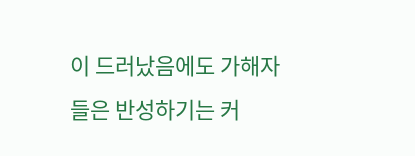이 드러났음에도 가해자들은 반성하기는 커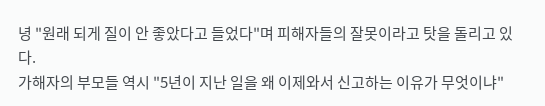녕 "원래 되게 질이 안 좋았다고 들었다"며 피해자들의 잘못이라고 탓을 돌리고 있다.
가해자의 부모들 역시 "5년이 지난 일을 왜 이제와서 신고하는 이유가 무엇이냐"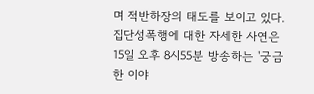며 적반하장의 태도를 보이고 있다.
집단성폭행에 대한 자세한 사연은 15일 오후 8시55분 방송하는 '궁금한 이야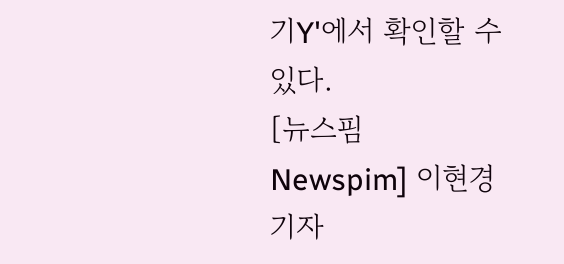기Y'에서 확인할 수 있다.
[뉴스핌 Newspim] 이현경 기자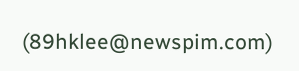(89hklee@newspim.com)